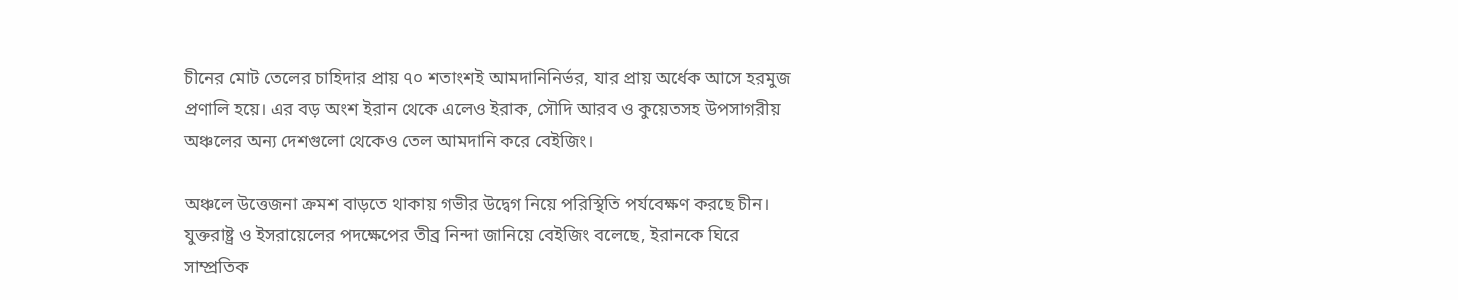চীনের মোট তেলের চাহিদার প্রায় ৭০ শতাংশই আমদানিনির্ভর, যার প্রায় অর্ধেক আসে হরমুজ প্রণালি হয়ে। এর বড় অংশ ইরান থেকে এলেও ইরাক, সৌদি আরব ও কুয়েতসহ উপসাগরীয় অঞ্চলের অন্য দেশগুলো থেকেও তেল আমদানি করে বেইজিং।

অঞ্চলে উত্তেজনা ক্রমশ বাড়তে থাকায় গভীর উদ্বেগ নিয়ে পরিস্থিতি পর্যবেক্ষণ করছে চীন। যুক্তরাষ্ট্র ও ইসরায়েলের পদক্ষেপের তীব্র নিন্দা জানিয়ে বেইজিং বলেছে, ইরানকে ঘিরে সাম্প্রতিক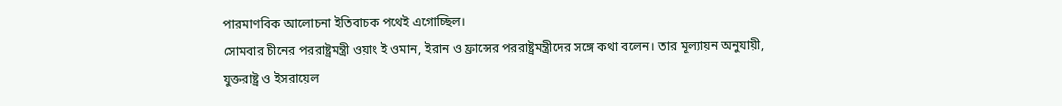পারমাণবিক আলোচনা ইতিবাচক পথেই এগোচ্ছিল।
সোমবার চীনের পররাষ্ট্রমন্ত্রী ওয়াং ই ওমান, ইরান ও ফ্রান্সের পররাষ্ট্রমন্ত্রীদের সঙ্গে কথা বলেন। তার মূল্যায়ন অনুযায়ী, যুক্তরাষ্ট্র ও ইসরায়েল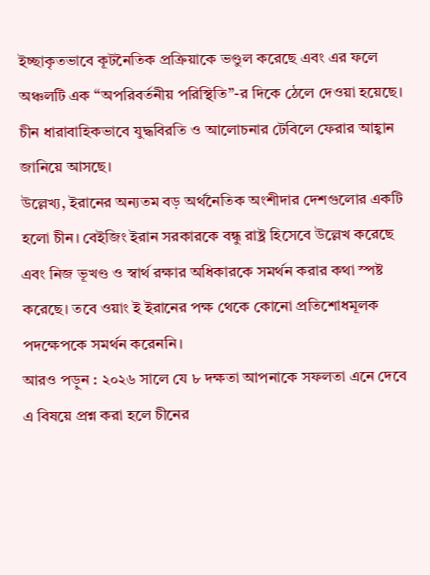ইচ্ছাকৃতভাবে কূটনৈতিক প্রক্রিয়াকে ভণ্ডুল করেছে এবং এর ফলে অঞ্চলটি এক “অপরিবর্তনীয় পরিস্থিতি”-র দিকে ঠেলে দেওয়া হয়েছে।
চীন ধারাবাহিকভাবে যুদ্ধবিরতি ও আলোচনার টেবিলে ফেরার আহ্বান জানিয়ে আসছে।
উল্লেখ্য, ইরানের অন্যতম বড় অর্থনৈতিক অংশীদার দেশগুলোর একটি হলো চীন। বেইজিং ইরান সরকারকে বন্ধু রাষ্ট্র হিসেবে উল্লেখ করেছে এবং নিজ ভূখণ্ড ও স্বার্থ রক্ষার অধিকারকে সমর্থন করার কথা স্পষ্ট করেছে। তবে ওয়াং ই ইরানের পক্ষ থেকে কোনো প্রতিশোধমূলক পদক্ষেপকে সমর্থন করেননি।
আরও পড়ুন : ২০২৬ সালে যে ৮ দক্ষতা আপনাকে সফলতা এনে দেবে
এ বিষয়ে প্রশ্ন করা হলে চীনের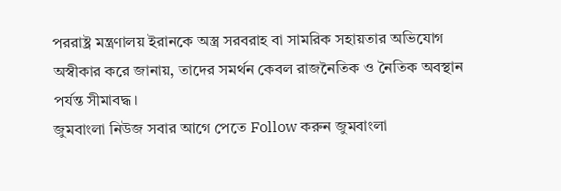পররাষ্ট্র মন্ত্রণালয় ইরানকে অস্ত্র সরবরাহ বা সামরিক সহায়তার অভিযোগ অস্বীকার করে জানায়, তাদের সমর্থন কেবল রাজনৈতিক ও নৈতিক অবস্থান পর্যন্ত সীমাবদ্ধ।
জুমবাংলা নিউজ সবার আগে পেতে Follow করুন জুমবাংলা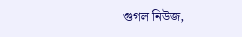গুগল নিউজ,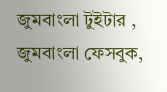জুমবাংলা টুইটার , জুমবাংলা ফেসবুক,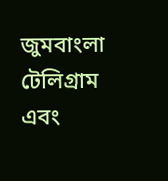জুমবাংলা টেলিগ্রাম এবং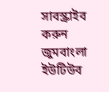সাবস্ক্রাইব করুন জুমবাংলা ইউটিউব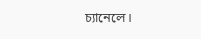চ্যানেলে।